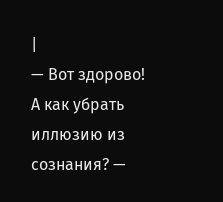|
— Вот здорово! А как убрать иллюзию из сознания? —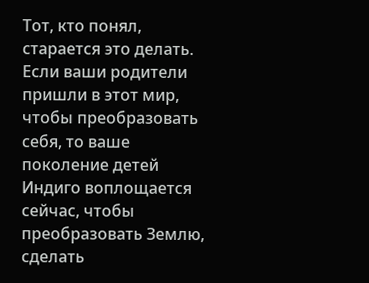Тот, кто понял, старается это делать. Если ваши родители пришли в этот мир, чтобы преобразовать себя, то ваше поколение детей Индиго воплощается сейчас, чтобы преобразовать Землю, сделать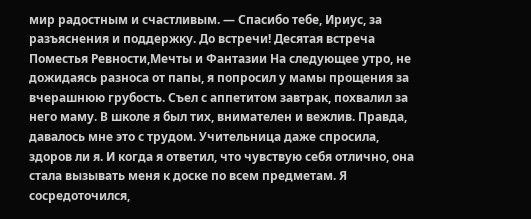мир радостным и счастливым. — Спасибо тебе, Ириус, за разъяснения и поддержку. До встречи! Десятая встреча Поместья Ревности,Мечты и Фантазии На следующее утро, не дожидаясь разноса от папы, я попросил у мамы прощения за вчерашнюю грубость. Съел с аппетитом завтрак, похвалил за него маму. В школе я был тих, внимателен и вежлив. Правда, давалось мне это с трудом. Учительница даже спросила, здоров ли я. И когда я ответил, что чувствую себя отлично, она стала вызывать меня к доске по всем предметам. Я сосредоточился,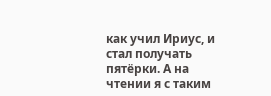как учил Ириус, и стал получать пятёрки. А на чтении я с таким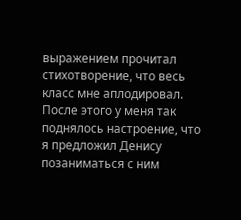выражением прочитал стихотворение, что весь класс мне аплодировал. После этого у меня так поднялось настроение, что я предложил Денису позаниматься с ним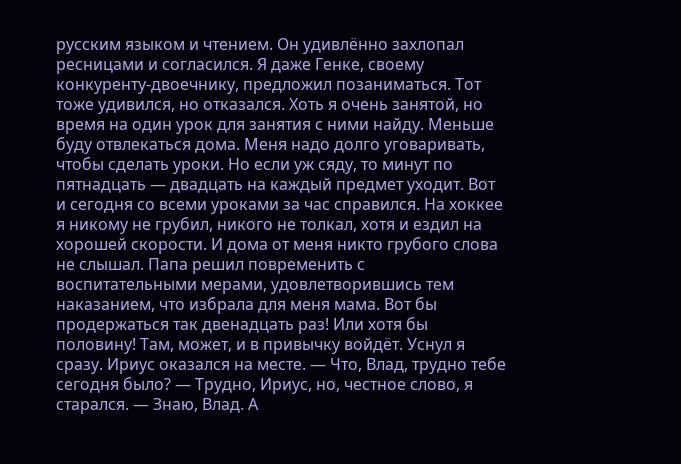русским языком и чтением. Он удивлённо захлопал ресницами и согласился. Я даже Генке, своему конкуренту-двоечнику, предложил позаниматься. Тот тоже удивился, но отказался. Хоть я очень занятой, но время на один урок для занятия с ними найду. Меньше буду отвлекаться дома. Меня надо долго уговаривать, чтобы сделать уроки. Но если уж сяду, то минут по пятнадцать — двадцать на каждый предмет уходит. Вот и сегодня со всеми уроками за час справился. На хоккее я никому не грубил, никого не толкал, хотя и ездил на хорошей скорости. И дома от меня никто грубого слова не слышал. Папа решил повременить с воспитательными мерами, удовлетворившись тем наказанием, что избрала для меня мама. Вот бы продержаться так двенадцать раз! Или хотя бы половину! Там, может, и в привычку войдёт. Уснул я сразу. Ириус оказался на месте. — Что, Влад, трудно тебе сегодня было? — Трудно, Ириус, но, честное слово, я старался. — Знаю, Влад. А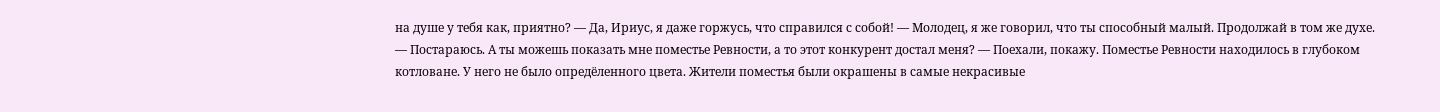на душе у тебя как, приятно? — Да, Ириус, я даже горжусь, что справился с собой! — Молодец, я же говорил, что ты способный малый. Продолжай в том же духе. — Постараюсь. А ты можешь показать мне поместье Ревности, а то этот конкурент достал меня? — Поехали, покажу. Поместье Ревности находилось в глубоком котловане. У него не было опредёленного цвета. Жители поместья были окрашены в самые некрасивые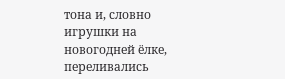тона и, словно игрушки на новогодней ёлке, переливались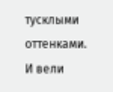тусклыми оттенками. И вели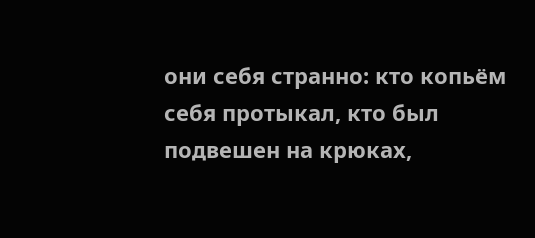они себя странно: кто копьём себя протыкал, кто был подвешен на крюках,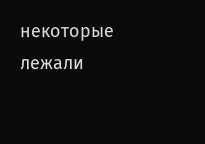некоторые лежали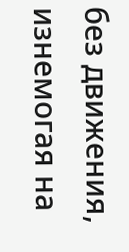без движения, изнемогая на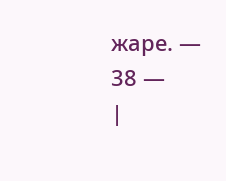жаре. — 38 —
|